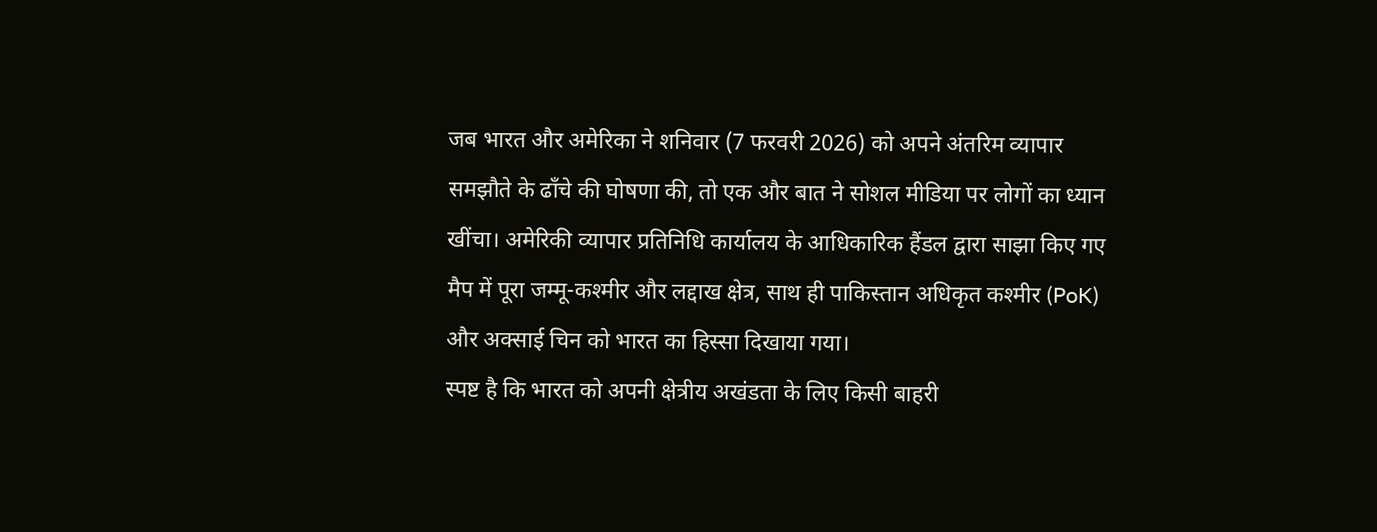जब भारत और अमेरिका ने शनिवार (7 फरवरी 2026) को अपने अंतरिम व्यापार समझौते के ढाँचे की घोषणा की, तो एक और बात ने सोशल मीडिया पर लोगों का ध्यान खींचा। अमेरिकी व्यापार प्रतिनिधि कार्यालय के आधिकारिक हैंडल द्वारा साझा किए गए मैप में पूरा जम्मू-कश्मीर और लद्दाख क्षेत्र, साथ ही पाकिस्तान अधिकृत कश्मीर (PoK) और अक्साई चिन को भारत का हिस्सा दिखाया गया।
स्पष्ट है कि भारत को अपनी क्षेत्रीय अखंडता के लिए किसी बाहरी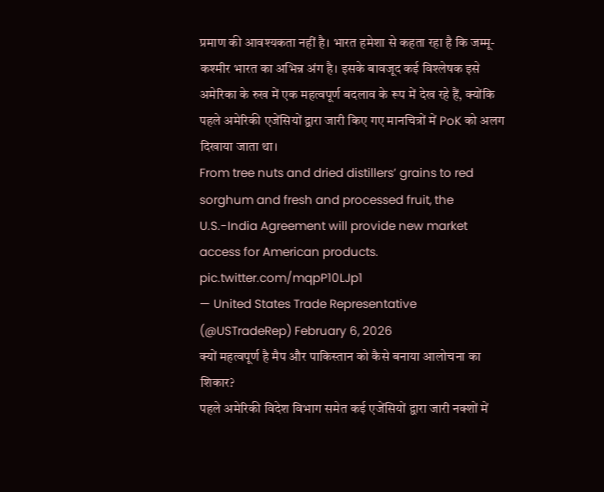प्रमाण की आवश्यकता नहीं है। भारत हमेशा से कहता रहा है कि जम्मू-कश्मीर भारत का अभिन्न अंग है। इसके बावजूद कई विश्लेषक इसे अमेरिका के रुख में एक महत्वपूर्ण बदलाव के रूप में देख रहे हैं, क्योंकि पहले अमेरिकी एजेंसियों द्वारा जारी किए गए मानचित्रों में PoK को अलग दिखाया जाता था।
From tree nuts and dried distillers’ grains to red sorghum and fresh and processed fruit, the U.S.-India Agreement will provide new market access for American products. pic.twitter.com/mqpP10LJp1
— United States Trade Representative (@USTradeRep) February 6, 2026
क्यों महत्वपूर्ण है मैप और पाकिस्तान को कैसे बनाया आलोचना का शिकार?
पहले अमेरिकी विदेश विभाग समेत कई एजेंसियों द्वारा जारी नक्शों में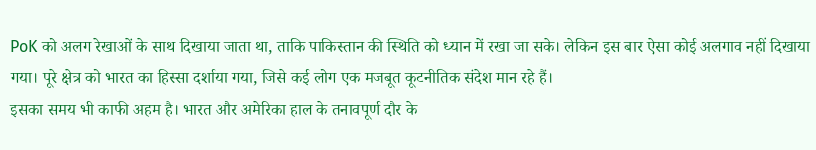PoK को अलग रेखाओं के साथ दिखाया जाता था, ताकि पाकिस्तान की स्थिति को ध्यान में रखा जा सके। लेकिन इस बार ऐसा कोई अलगाव नहीं दिखाया गया। पूरे क्षेत्र को भारत का हिस्सा दर्शाया गया, जिसे कई लोग एक मजबूत कूटनीतिक संदेश मान रहे हैं।
इसका समय भी काफी अहम है। भारत और अमेरिका हाल के तनावपूर्ण दौर के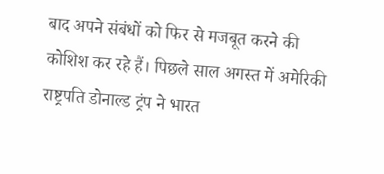बाद अपने संबंधों को फिर से मजबूत करने की कोशिश कर रहे हैं। पिछले साल अगस्त में अमेरिकी राष्ट्रपति डोनाल्ड ट्रंप ने भारत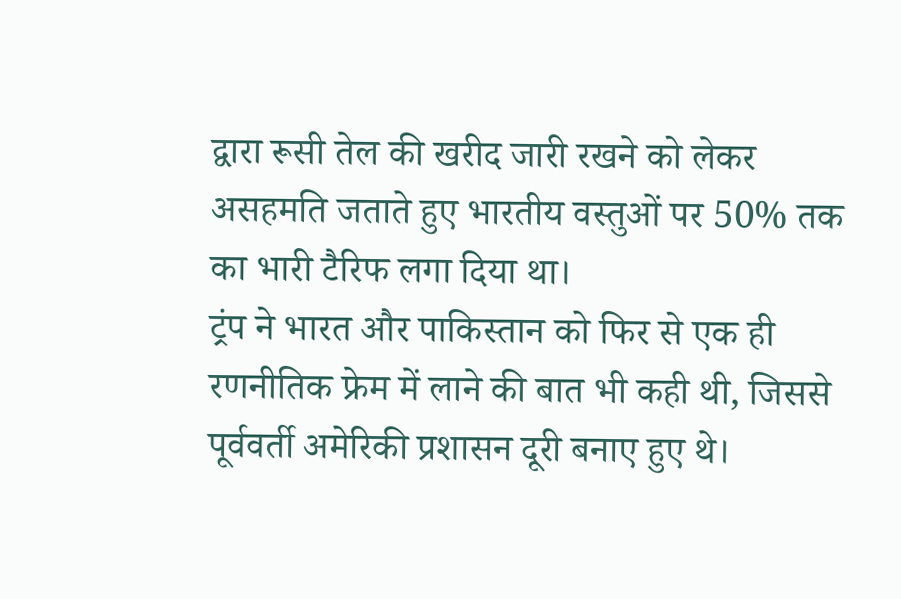द्वारा रूसी तेल की खरीद जारी रखने को लेकर असहमति जताते हुए भारतीय वस्तुओं पर 50% तक का भारी टैरिफ लगा दिया था।
ट्रंप ने भारत और पाकिस्तान को फिर से एक ही रणनीतिक फ्रेम में लाने की बात भी कही थी, जिससे पूर्ववर्ती अमेरिकी प्रशासन दूरी बनाए हुए थे।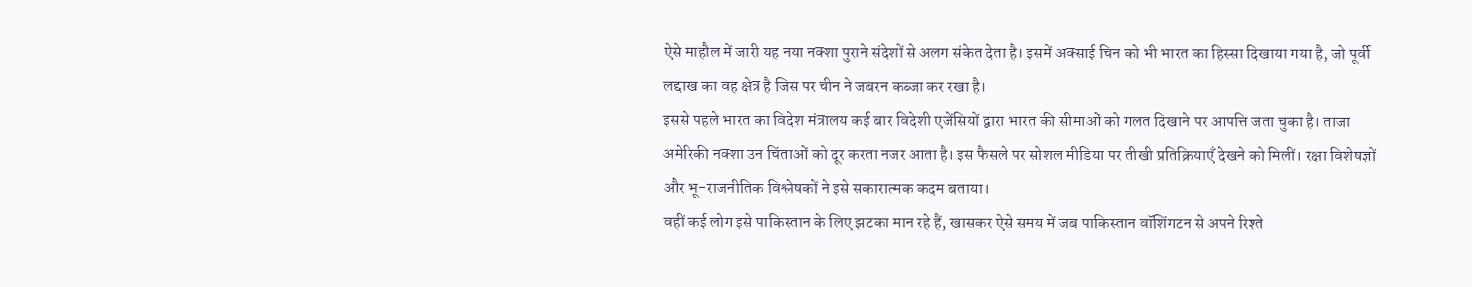ऐसे माहौल में जारी यह नया नक्शा पुराने संदेशों से अलग संकेत देता है। इसमें अक्साई चिन को भी भारत का हिस्सा दिखाया गया है, जो पूर्वी लद्दाख का वह क्षेत्र है जिस पर चीन ने जबरन कब्जा कर रखा है।
इससे पहले भारत का विदेश मंत्रालय कई बार विदेशी एजेंसियों द्वारा भारत की सीमाओं को गलत दिखाने पर आपत्ति जता चुका है। ताजा अमेरिकी नक्शा उन चिंताओं को दूर करता नजर आता है। इस फैसले पर सोशल मीडिया पर तीखी प्रतिक्रियाएँ देखने को मिलीं। रक्षा विशेषज्ञों और भू-राजनीतिक विश्लेषकों ने इसे सकारात्मक कदम बताया।
वहीं कई लोग इसे पाकिस्तान के लिए झटका मान रहे हैं, खासकर ऐसे समय में जब पाकिस्तान वॉशिंगटन से अपने रिश्ते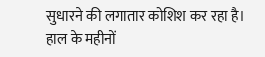सुधारने की लगातार कोशिश कर रहा है। हाल के महीनों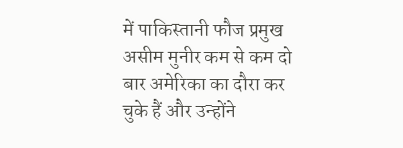में पाकिस्तानी फौज प्रमुख असीम मुनीर कम से कम दो बार अमेरिका का दौरा कर चुके हैं और उन्होंने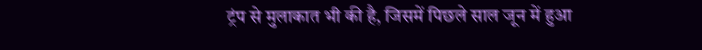ट्रंप से मुलाकात भी की है, जिसमें पिछले साल जून में हुआ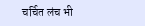चर्चित लंच भी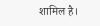शामिल है।